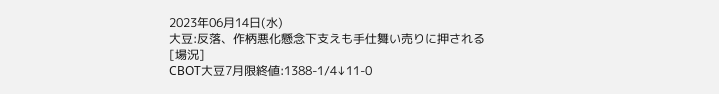2023年06月14日(水)
大豆:反落、作柄悪化懸念下支えも手仕舞い売りに押される
[場況]
CBOT大豆7月限終値:1388-1/4↓11-0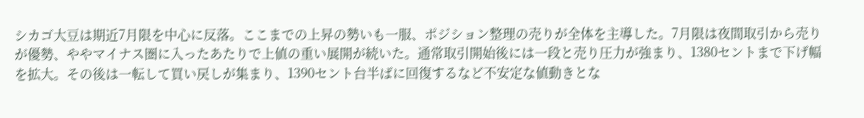シカゴ大豆は期近7月限を中心に反落。ここまでの上昇の勢いも一服、ポジション整理の売りが全体を主導した。7月限は夜間取引から売りが優勢、ややマイナス圏に入ったあたりで上値の重い展開が続いた。通常取引開始後には一段と売り圧力が強まり、1380セントまで下げ幅を拡大。その後は一転して買い戻しが集まり、1390セント台半ばに回復するなど不安定な値動きとな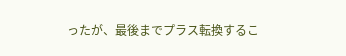ったが、最後までプラス転換するこ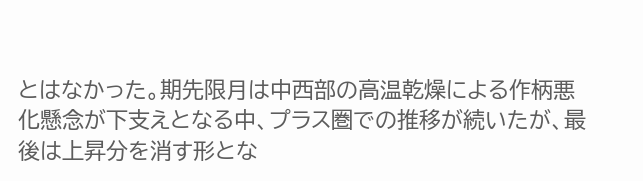とはなかった。期先限月は中西部の高温乾燥による作柄悪化懸念が下支えとなる中、プラス圏での推移が続いたが、最後は上昇分を消す形とな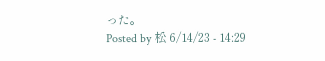った。
Posted by 松 6/14/23 - 14:29